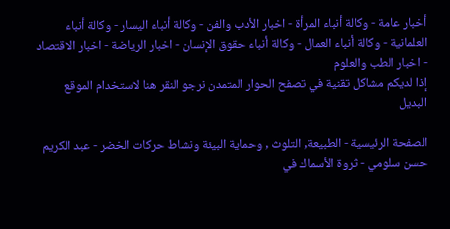أخبار عامة - وكالة أنباء المرأة - اخبار الأدب والفن - وكالة أنباء اليسار - وكالة أنباء العلمانية - وكالة أنباء العمال - وكالة أنباء حقوق الإنسان - اخبار الرياضة - اخبار الاقتصاد - اخبار الطب والعلوم
إذا لديكم مشاكل تقنية في تصفح الحوار المتمدن نرجو النقر هنا لاستخدام الموقع البديل

الصفحة الرئيسية - الطبيعة, التلوث , وحماية البيئة ونشاط حركات الخضر - عبد الكريم حسن سلومي - ثروة الأسماك في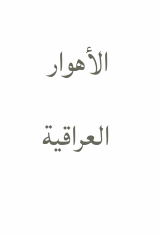الأهوار العراقية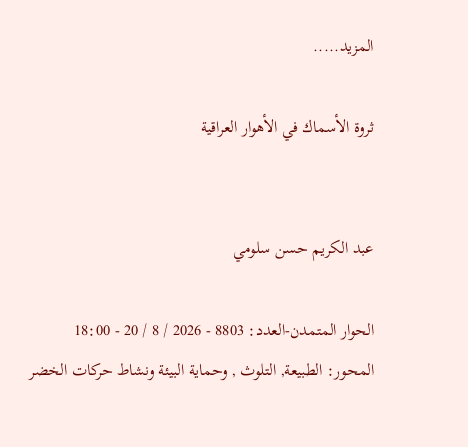المزيد.....

ثروة الأسماك في الأهوار العراقية


عبد الكريم حسن سلومي

الحوار المتمدن-العدد: 8803 - 2026 / 8 / 20 - 18:00
المحور: الطبيعة, التلوث , وحماية البيئة ونشاط حركات الخضر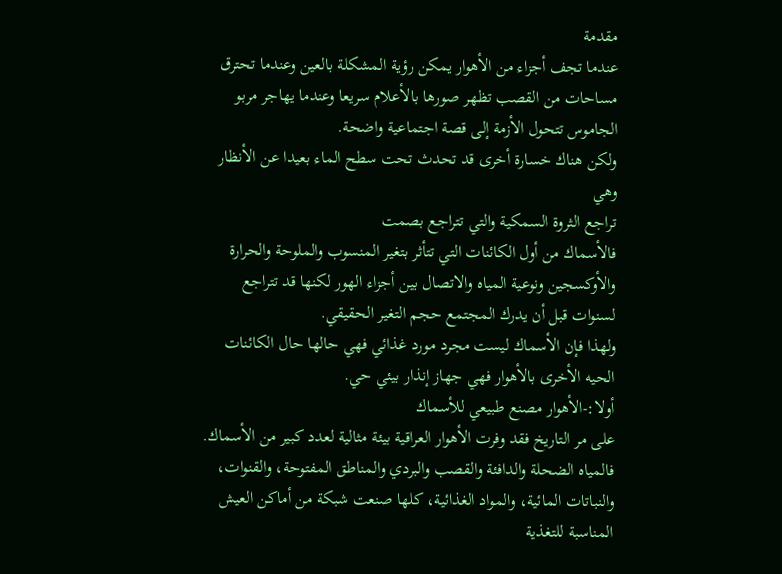مقدمة
عندما تجف أجزاء من الأهوار يمكن رؤية المشكلة بالعين وعندما تحترق مساحات من القصب تظهر صورها بالأعلام سريعا وعندما يهاجر مربو الجاموس تتحول الأزمة إلى قصة اجتماعية واضحة.
ولكن هناك خسارة أخرى قد تحدث تحت سطح الماء بعيدا عن الأنظار وهي
تراجع الثروة السمكية والتي تتراجع بصمت
فالأسماك من أول الكائنات التي تتأثر بتغير المنسوب والملوحة والحرارة والأوكسجين ونوعية المياه والاتصال بين أجزاء الهور لكنها قد تتراجع لسنوات قبل أن يدرك المجتمع حجم التغير الحقيقي.
ولهذا فإن الأسماك ليست مجرد مورد غذائي فهي حالها حال الكائنات الحيه الأخرى بالأهوار فهي جهاز إنذار بيئي حي.
أولا:-الأهوار مصنع طبيعي للأسماك
على مر التاريخ فقد وفرت الأهوار العراقية بيئة مثالية لعدد كبير من الأسماك.
فالمياه الضحلة والدافئة والقصب والبردي والمناطق المفتوحة، والقنوات، والنباتات المائية، والمواد الغذائية، كلها صنعت شبكة من أماكن العيش المناسبة للتغذية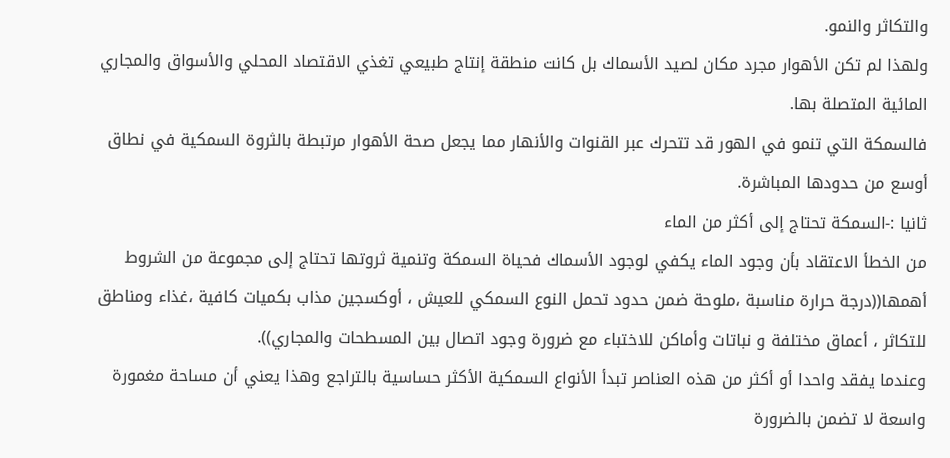والتكاثر والنمو.
ولهذا لم تكن الأهوار مجرد مكان لصيد الأسماك بل كانت منطقة إنتاج طبيعي تغذي الاقتصاد المحلي والأسواق والمجاري المائية المتصلة بها.
فالسمكة التي تنمو في الهور قد تتحرك عبر القنوات والأنهار مما يجعل صحة الأهوار مرتبطة بالثروة السمكية في نطاق أوسع من حدودها المباشرة.
ثانيا :-السمكة تحتاج إلى أكثر من الماء
من الخطأ الاعتقاد بأن وجود الماء يكفي لوجود الأسماك فحياة السمكة وتنمية ثروتها تحتاج إلى مجموعة من الشروط أهمها((درجة حرارة مناسبة ،ملوحة ضمن حدود تحمل النوع السمكي للعيش ، أوكسجين مذاب بكميات كافية ،غذاء ومناطق للتكاثر ، أعماق مختلفة و نباتات وأماكن للاختباء مع ضرورة وجود اتصال بين المسطحات والمجاري)).
وعندما يفقد واحدا أو أكثر من هذه العناصر تبدأ الأنواع السمكية الأكثر حساسية بالتراجع وهذا يعني أن مساحة مغمورة واسعة لا تضمن بالضرورة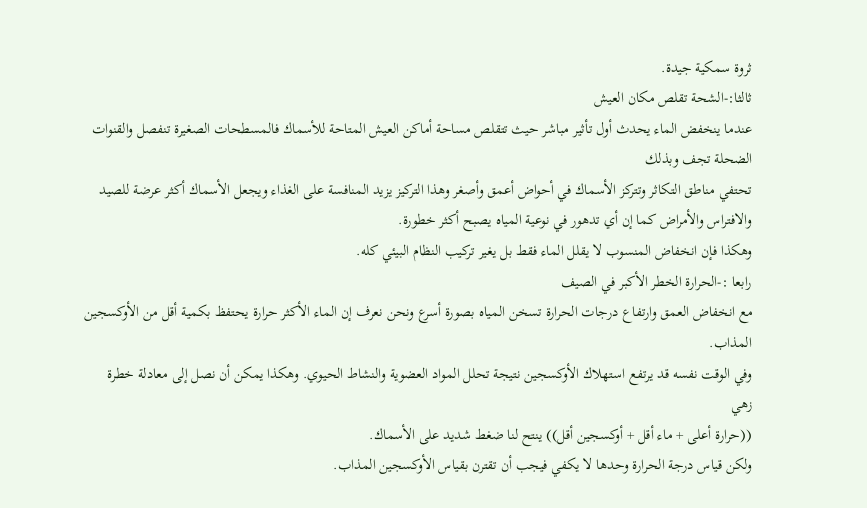ثروة سمكية جيدة.
ثالثا:-الشحة تقلص مكان العيش
عندما ينخفض الماء يحدث أول تأثير مباشر حيث تتقلص مساحة أماكن العيش المتاحة للأسماك فالمسطحات الصغيرة تنفصل والقنوات الضحلة تجف وبذلك
تحتفي مناطق التكاثر وتتركز الأسماك في أحواض أعمق وأصغر وهذا التركيز يزيد المنافسة على الغذاء ويجعل الأسماك أكثر عرضة للصيد والافتراس والأمراض كما إن أي تدهور في نوعية المياه يصبح أكثر خطورة.
وهكذا فإن انخفاض المنسوب لا يقلل الماء فقط بل يغير تركيب النظام البيئي كله.
رابعا :-الحرارة الخطر الأكبر في الصيف
مع انخفاض العمق وارتفاع درجات الحرارة تسخن المياه بصورة أسرع ونحن نعرف إن الماء الأكثر حرارة يحتفظ بكمية أقل من الأوكسجين المذاب.
وفي الوقت نفسه قد يرتفع استهلاك الأوكسجين نتيجة تحلل المواد العضوية والنشاط الحيوي. وهكذا يمكن أن نصل إلى معادلة خطرة زهي
((حرارة أعلى + ماء أقل + أوكسجين أقل)) ينتح لنا ضغط شديد على الأسماك.
ولكن قياس درجة الحرارة وحدها لا يكفي فيجب أن تقترن بقياس الأوكسجين المذاب.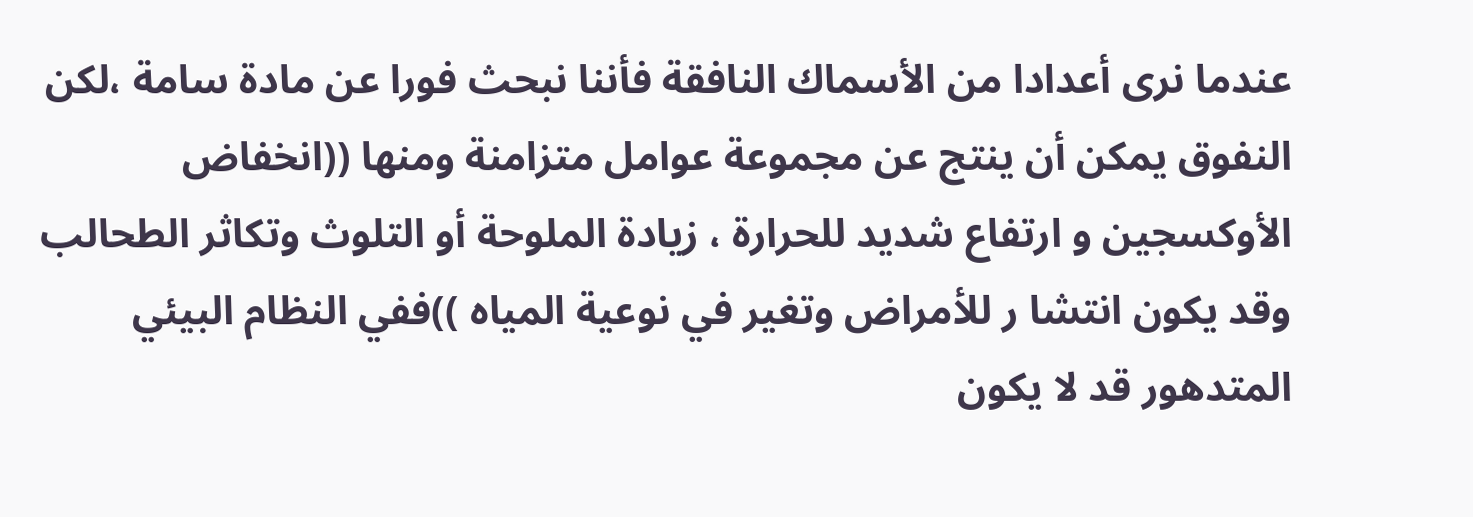عندما نرى أعدادا من الأسماك النافقة فأننا نبحث فورا عن مادة سامة ،لكن النفوق يمكن أن ينتج عن مجموعة عوامل متزامنة ومنها ((انخفاض الأوكسجين و ارتفاع شديد للحرارة ، زيادة الملوحة أو التلوث وتكاثر الطحالب وقد يكون انتشا ر للأمراض وتغير في نوعية المياه ))ففي النظام البيئي المتدهور قد لا يكون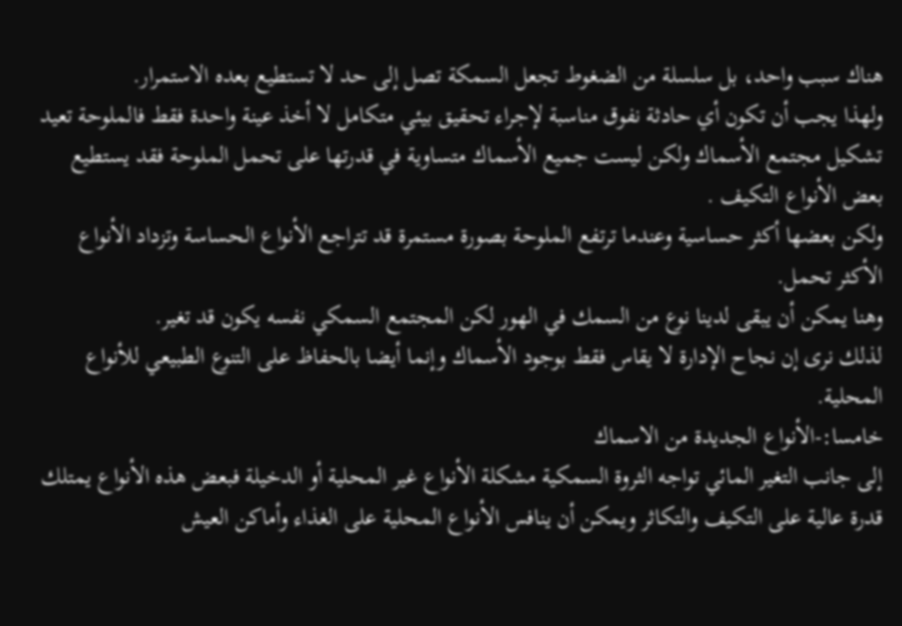هناك سبب واحد، بل سلسلة من الضغوط تجعل السمكة تصل إلى حد لا تستطيع بعده الاستمرار.
ولهذا يجب أن تكون أي حادثة نفوق مناسبة لإجراء تحقيق بيئي متكامل لا أخذ عينة واحدة فقط فالملوحة تعيد تشكيل مجتمع الأسماك ولكن ليست جميع الأسماك متساوية في قدرتها على تحمل الملوحة فقد يستطيع بعض الأنواع التكيف .
ولكن بعضها أكثر حساسية وعندما ترتفع الملوحة بصورة مستمرة قد تتراجع الأنواع الحساسة وتزداد الأنواع الأكثر تحمل.
وهنا يمكن أن يبقى لدينا نوع من السمك في الهور لكن المجتمع السمكي نفسه يكون قد تغير.
لذلك نرى إن نجاح الإدارة لا يقاس فقط بوجود الأسماك وإنما أيضا بالحفاظ على التنوع الطبيعي للأنواع المحلية.
خامسا:-الأنواع الجديدة من الاسماك
إلى جانب التغير المائي تواجه الثروة السمكية مشكلة الأنواع غير المحلية أو الدخيلة فبعض هذه الأنواع يمتلك قدرة عالية على التكيف والتكاثر ويمكن أن ينافس الأنواع المحلية على الغذاء وأماكن العيش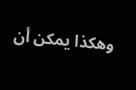وهكذا يمكن أن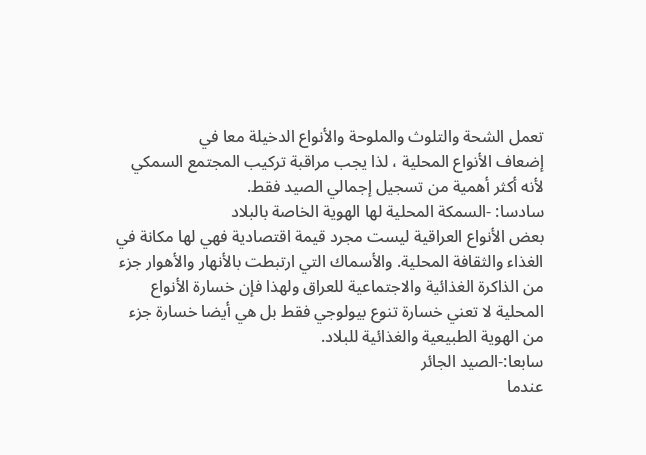تعمل الشحة والتلوث والملوحة والأنواع الدخيلة معا في
إضعاف الأنواع المحلية ، لذا يجب مراقبة تركيب المجتمع السمكي لأنه أكثر أهمية من تسجيل إجمالي الصيد فقط.
سادسا: -السمكة المحلية لها الهوية الخاصة بالبلاد
بعض الأنواع العراقية ليست مجرد قيمة اقتصادية فهي لها مكانة في الغذاء والثقافة المحلية. والأسماك التي ارتبطت بالأنهار والأهوار جزء من الذاكرة الغذائية والاجتماعية للعراق ولهذا فإن خسارة الأنواع المحلية لا تعني خسارة تنوع بيولوجي فقط بل هي أيضا خسارة جزء من الهوية الطبيعية والغذائية للبلاد.
سابعا:-الصيد الجائر
عندما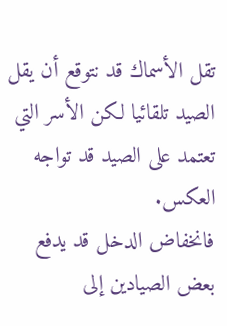تقل الأسماك قد نتوقع أن يقل الصيد تلقائيا لكن الأسر التي تعتمد على الصيد قد تواجه العكس.
فانخفاض الدخل قد يدفع بعض الصيادين إلى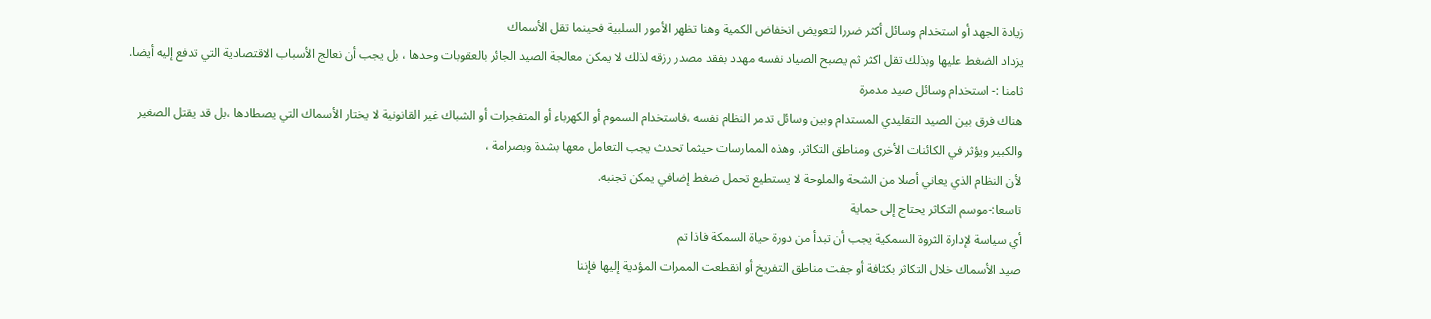زيادة الجهد أو استخدام وسائل أكثر ضررا لتعويض انخفاض الكمية وهنا تظهر الأمور السلبية فحينما تقل الأسماك
يزداد الضغط عليها وبذلك تقل اكثر ثم يصبح الصياد نفسه مهدد بفقد مصدر رزقه لذلك لا يمكن معالجة الصيد الجائر بالعقوبات وحدها ، بل يجب أن نعالج الأسباب الاقتصادية التي تدفع إليه أيضا.
ثامنا :- استخدام وسائل صيد مدمرة
هناك فرق بين الصيد التقليدي المستدام وبين وسائل تدمر النظام نفسه ،فاستخدام السموم أو الكهرباء أو المتفجرات أو الشباك غير القانونية لا يختار الأسماك التي يصطادها ،بل قد يقتل الصغير والكبير ويؤثر في الكائنات الأخرى ومناطق التكاثر. وهذه الممارسات حيثما تحدث يجب التعامل معها بشدة وبصرامة ،
لأن النظام الذي يعاني أصلا من الشحة والملوحة لا يستطيع تحمل ضغط إضافي يمكن تجنبه.
تاسعا:-موسم التكاثر يحتاج إلى حماية
أي سياسة لإدارة الثروة السمكية يجب أن تبدأ من دورة حياة السمكة فاذا تم
صيد الأسماك خلال التكاثر بكثافة أو جفت مناطق التفريخ أو انقطعت الممرات المؤدية إليها فإننا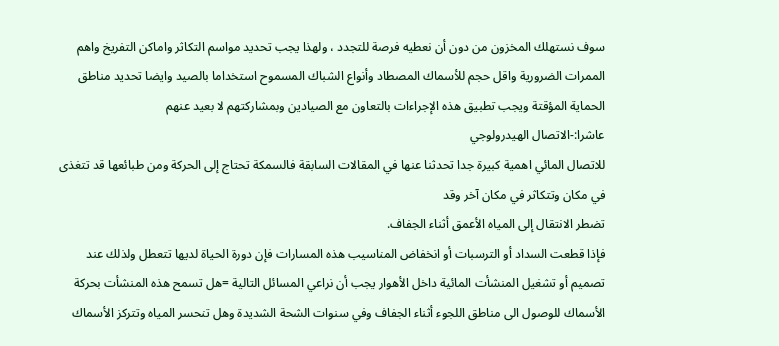سوف نستهلك المخزون من دون أن نعطيه فرصة للتجدد ، ولهذا يجب تحديد مواسم التكاثر واماكن التفريخ واهم الممرات الضرورية واقل حجم للأسماك المصطاد وأنواع الشباك المسموح استخداما بالصيد وايضا تحديد مناطق الحماية المؤقتة ويجب تطبيق هذه الإجراءات بالتعاون مع الصيادين وبمشاركتهم لا بعيد عنهم
عاشرا:-الاتصال الهيدرولوجي
للاتصال المائي اهمية كبيرة جدا تحدثنا عنها في المقالات السابقة فالسمكة تحتاج إلى الحركة ومن طبائعها قد تتغذى في مكان وتتكاثر في مكان آخر وقد
تضطر الانتقال إلى المياه الأعمق أثناء الجفاف.
فإذا قطعت السداد أو الترسبات أو انخفاض المناسيب هذه المسارات فإن دورة الحياة لديها تتعطل ولذلك عند تصميم أو تشغيل المنشأت المائية داخل الأهوار يجب أن نراعي المسائل التالية =هل تسمح هذه المنشأت بحركة الأسماك للوصول الى مناطق اللجوء أثناء الجفاف وفي سنوات الشحة الشديدة وهل تنحسر المياه وتتركز الأسماك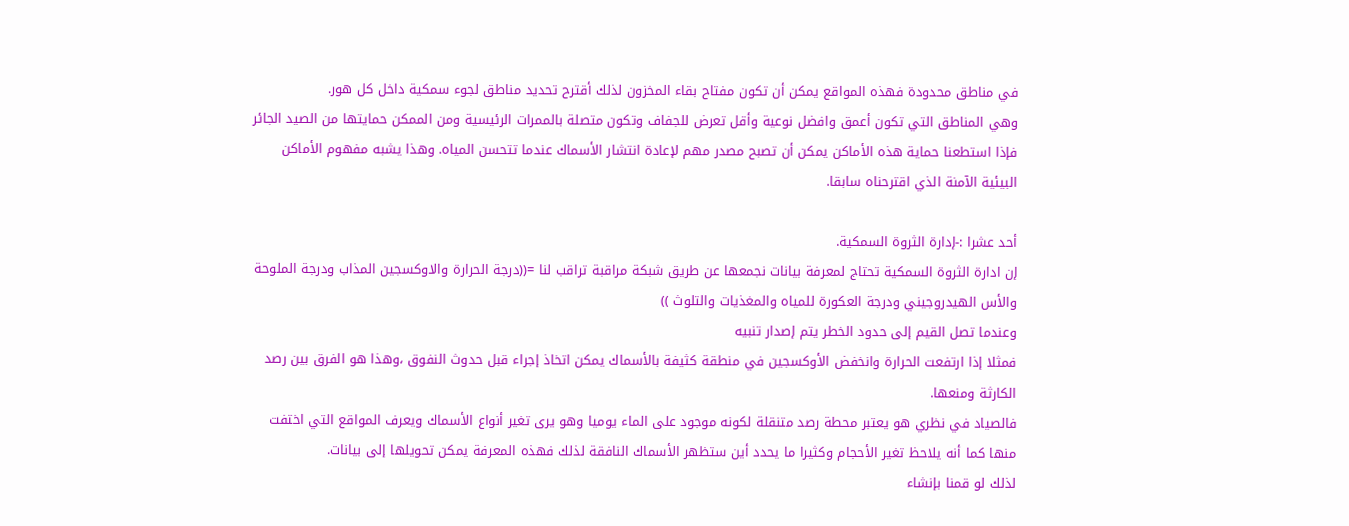في مناطق محدودة فهذه المواقع يمكن أن تكون مفتاح بقاء المخزون لذلك أقترح تحديد مناطق لجوء سمكية داخل كل هور.
وهي المناطق التي تكون أعمق وافضل نوعية وأقل تعرض للجفاف وتكون متصلة بالممرات الرئيسية ومن الممكن حمايتها من الصيد الجائر
فإذا استطعنا حماية هذه الأماكن يمكن أن تصبح مصدر مهم لإعادة انتشار الأسماك عندما تتحسن المياه. وهذا يشبه مفهوم الأماكن البيئية الآمنة الذي اقترحناه سابقا.

أحد عشرا :-إدارة الثروة السمكية.
إن ادارة الثروة السمكية تحتاج لمعرفة بيانات نجمعها عن طريق شبكة مراقبة تراقب لنا =((درجة الحرارة والاوكسجين المذاب ودرجة الملوحة والأس الهيدروجيني ودرجة العكورة للمياه والمغذيات والتلوث ))
وعندما تصل القيم إلى حدود الخطر يتم إصدار تنبيه
فمثلا إذا ارتفعت الحرارة وانخفض الأوكسجين في منطقة كثيفة بالأسماك يمكن اتخاذ إجراء قبل حدوث النفوق ،وهذا هو الفرق بين رصد الكارثة ومنعها.
فالصياد في نظري هو يعتبر محطة رصد متنقلة لكونه موجود على الماء يوميا وهو يرى تغير أنواع الأسماك ويعرف المواقع التي اختفت منها كما أنه يلاحظ تغير الأحجام وكثيرا ما يحدد أين ستظهر الأسماك النافقة لذلك فهذه المعرفة يمكن تحويلها إلى بيانات.
لذلك لو قمنا بإنشاء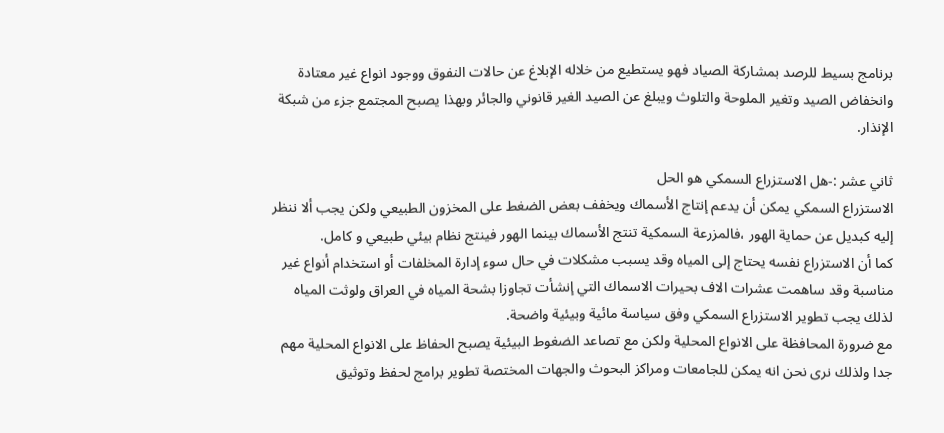برنامج بسيط للرصد بمشاركة الصياد فهو يستطيع من خلاله الإبلاغ عن حالات النفوق ووجود انواع غير معتادة وانخفاض الصيد وتغير الملوحة والتلوث ويبلغ عن الصيد الغير قانوني والجائر وبهذا يصبح المجتمع جزء من شبكة الإنذار.

ثاني عشر :-هل الاستزراع السمكي هو الحل
الاستزراع السمكي يمكن أن يدعم إنتاج الأسماك ويخفف بعض الضغط على المخزون الطبيعي ولكن يجب ألا ننظر إليه كبديل عن حماية الهور ،فالمزرعة السمكية تنتج الأسماك بينما الهور فينتج نظام بيئي طبيعي و كامل.
كما أن الاستزراع نفسه يحتاج إلى المياه وقد يسبب مشكلات في حال سوء إدارة المخلفات أو استخدام أنواع غير مناسبة وقد ساهمت عشرات الاف بحيرات الاسماك التي إنشأت تجاوزا بشحة المياه في العراق ولوثت المياه
لذلك يجب تطوير الاستزراع السمكي وفق سياسة مائية وبيئية واضحة.
مع ضرورة المحافظة على الانواع المحلية ولكن مع تصاعد الضغوط البيئية يصبح الحفاظ على الانواع المحلية مهم جدا ولذلك نرى نحن انه يمكن للجامعات ومراكز البحوث والجهات المختصة تطوير برامج لحفظ وتوثيق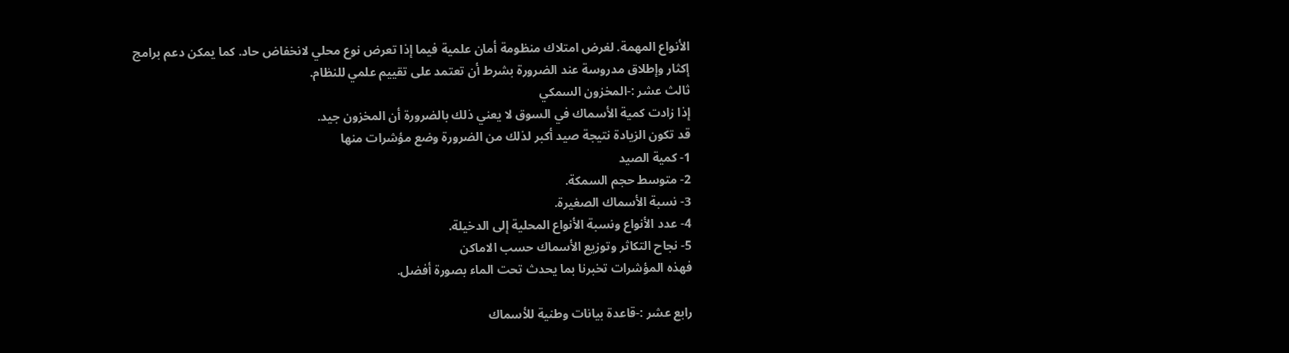الأنواع المهمة. لغرض امتلاك منظومة أمان علمية فيما إذا تعرض نوع محلي لانخفاض حاد. كما يمكن دعم برامج إكثار وإطلاق مدروسة عند الضرورة بشرط أن تعتمد على تقييم علمي للنظام.
ثالث عشر :-المخزون السمكي
إذا زادت كمية الأسماك في السوق لا يعني ذلك بالضرورة أن المخزون جيد.
قد تكون الزيادة نتيجة صيد أكبر لذلك من الضرورة وضع مؤشرات منها
1- كمية الصيد
2- متوسط حجم السمكة.
3- نسبة الأسماك الصغيرة.
4- عدد الأنواع ونسبة الأنواع المحلية إلى الدخيلة.
5- نجاح التكاثر وتوزيع الأسماك حسب الاماكن
فهذه المؤشرات تخبرنا بما يحدث تحت الماء بصورة أفضل.

رابع عشر :-قاعدة بيانات وطنية للأسماك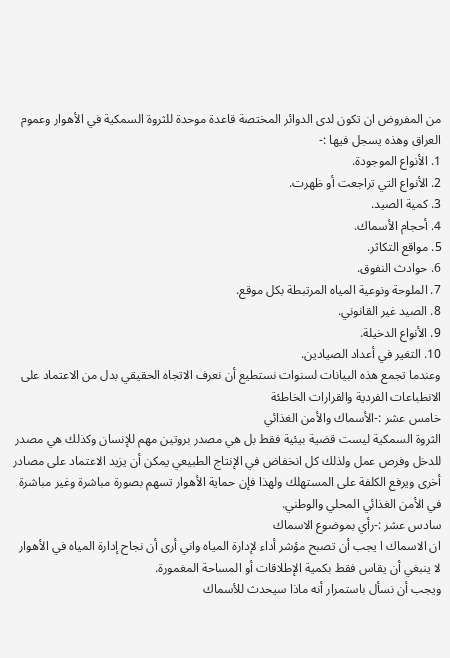من المفروض ان تكون لدى الدوائر المختصة قاعدة موحدة للثروة السمكية في الأهوار وعموم العراق وهذه يسجل فيها :-
1. الأنواع الموجودة.
2. الأنواع التي تراجعت أو ظهرت.
3. كمية الصيد.
4. أحجام الأسماك.
5. مواقع التكاثر.
6. حوادث النفوق.
7. الملوحة ونوعية المياه المرتبطة بكل موقع.
8. الصيد غير القانوني.
9. الأنواع الدخيلة.
10. التغير في أعداد الصيادين.
وعندما تجمع هذه البيانات لسنوات نستطيع أن نعرف الاتجاه الحقيقي بدل من الاعتماد على الانطباعات الفردية والقرارات الخاطئة
خامس عشر :-الأسماك والأمن الغذائي
الثروة السمكية ليست قضية بيئية فقط بل هي مصدر بروتين مهم للإنسان وكذلك هي مصدر للدخل وفرص عمل ولذلك كل انخفاض في الإنتاج الطبيعي يمكن أن يزيد الاعتماد على مصادر أخرى ويرفع الكلفة على المستهلك ولهذا فإن حماية الأهوار تسهم بصورة مباشرة وغير مباشرة في الأمن الغذائي المحلي والوطني.
سادس عشر :-رأي بموضوع الاسماك
ان الاسماك ا يجب أن تصبح مؤشر أداء لإدارة المياه واني أرى أن نجاح إدارة المياه في الأهوار لا ينبغي أن يقاس فقط بكمية الإطلاقات أو المساحة المغمورة.
ويجب أن نسأل باستمرار أنه ماذا سيحدث للأسماك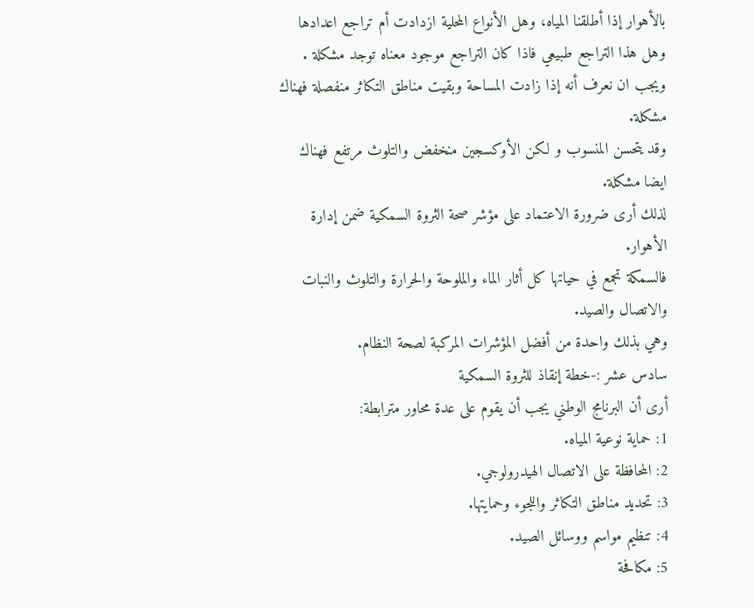بالأهوار إذا أطلقنا المياه، وهل الأنواع المحلية ازدادت أم تراجع اعدادها وهل هذا التراجع طبيعي فاذا كان التراجع موجود معناه توجد مشكلة .
ويجب ان نعرف أنه إذا زادت المساحة وبقيت مناطق التكاثر منفصلة فهناك مشكلة.
وقد يتحسن المنسوب و لكن الأوكسجين منخفض والتلوث مرتفع فهناك ايضا مشكلة.
لذلك أرى ضرورة الاعتماد على مؤشر صحة الثروة السمكية ضمن إدارة الأهوار.
فالسمكة تجمع في حياتها كل أثار الماء والملوحة والحرارة والتلوث والنبات والاتصال والصيد.
وهي بذلك واحدة من أفضل المؤشرات المركبة لصحة النظام.
سادس عشر :-خطة إنقاذ للثروة السمكية
أرى أن البرنامج الوطني يجب أن يقوم على عدة محاور مترابطة:
1: حماية نوعية المياه.
2: المحافظة على الاتصال الهيدرولوجي.
3: تحديد مناطق التكاثر واللجوء وحمايتها.
4: تنظيم مواسم ووسائل الصيد.
5: مكافحة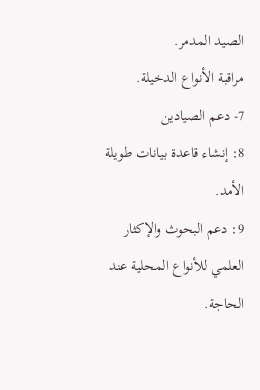الصيد المدمر.
مراقبة الأنواع الدخيلة.
7- دعم الصيادين
8: إنشاء قاعدة بيانات طويلة الأمد.
9: دعم البحوث والإكثار العلمي للأنواع المحلية عند الحاجة.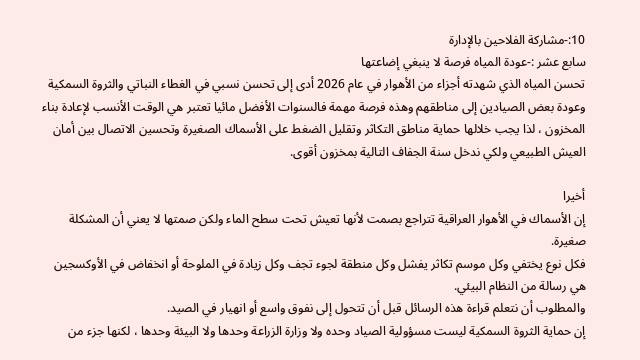10:-مشاركة الفلاحين بالإدارة
سابع عشر :-عودة المياه فرصة لا ينبغي إضاعتها
تحسن المياه الذي شهدته أجزاء من الأهوار في عام 2026 أدى إلى تحسن نسبي في الغطاء النباتي والثروة السمكية وعودة بعض الصيادين إلى مناطقهم وهذه فرصة مهمة فالسنوات الأفضل مائيا تعتبر هي الوقت الأنسب لإعادة بناء المخزون ، لذا يجب خلالها حماية مناطق التكاثر وتقليل الضغط على الأسماك الصغيرة وتحسين الاتصال بين أمان العيش الطبيعي ولكي ندخل سنة الجفاف التالية بمخزون أقوى.

أخيرا
إن الأسماك في الأهوار العراقية تتراجع بصمت لأنها تعيش تحت سطح الماء ولكن صمتها لا يعني أن المشكلة صغيرة.
فكل نوع يختفي وكل موسم تكاثر يفشل وكل منطقة لجوء تجف وكل زيادة في الملوحة أو انخفاض في الأوكسجين هي رسالة من النظام البيئي.
والمطلوب أن نتعلم قراءة هذه الرسائل قبل أن تتحول إلى نفوق واسع أو انهيار في الصيد.
إن حماية الثروة السمكية ليست مسؤولية الصياد وحده ولا وزارة الزراعة وحدها ولا البيئة وحدها ، لكنها جزء من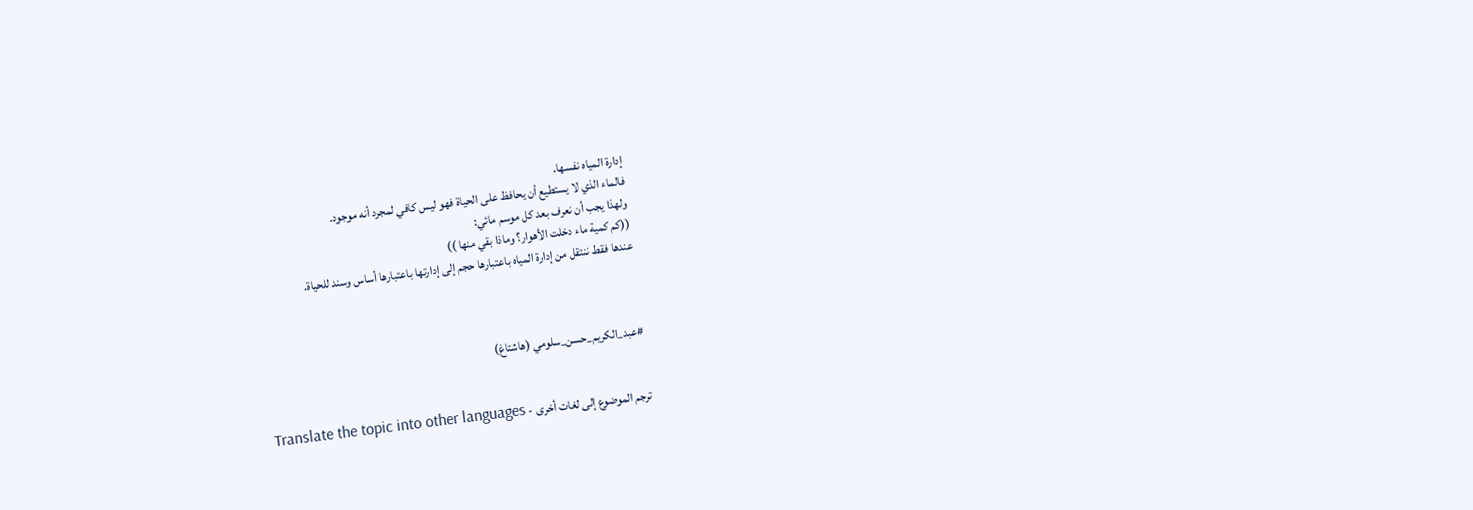إدارة المياه نفسها.
فالماء الذي لا يستطيع أن يحافظ على الحياة فهو ليس كافي لمجرد أنه موجود.
ولهذا يجب أن نعرف بعد كل موسم مائي:
((كم كمية ماء دخلت الأهوار؟ وماذا بقي منها ))
عندها فقط ننتقل من إدارة المياه باعتبارها حجم إلى إدارتها باعتبارها أساس وسند للحياة.



#عبد_الكريم_حسن_سلومي (هاشتاغ)


ترجم الموضوع إلى لغات أخرى - Translate the topic into other languages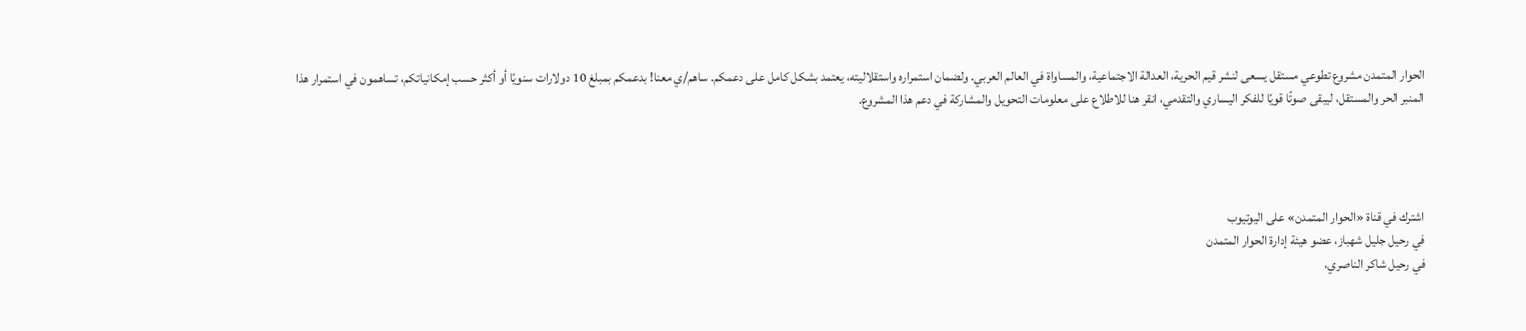الحوار المتمدن مشروع تطوعي مستقل يسعى لنشر قيم الحرية، العدالة الاجتماعية، والمساواة في العالم العربي. ولضمان استمراره واستقلاليته، يعتمد بشكل كامل على دعمكم. ساهم/ي معنا! بدعمكم بمبلغ 10 دولارات سنويًا أو أكثر حسب إمكانياتكم، تساهمون في استمرار هذا المنبر الحر والمستقل، ليبقى صوتًا قويًا للفكر اليساري والتقدمي، انقر هنا للاطلاع على معلومات التحويل والمشاركة في دعم هذا المشروع.




اشترك في قناة «الحوار المتمدن» على اليوتيوب
في رحيل جليل شهباز، عضو هيئة إدارة الحوار المتمدن
في رحيل شاكر الناصري،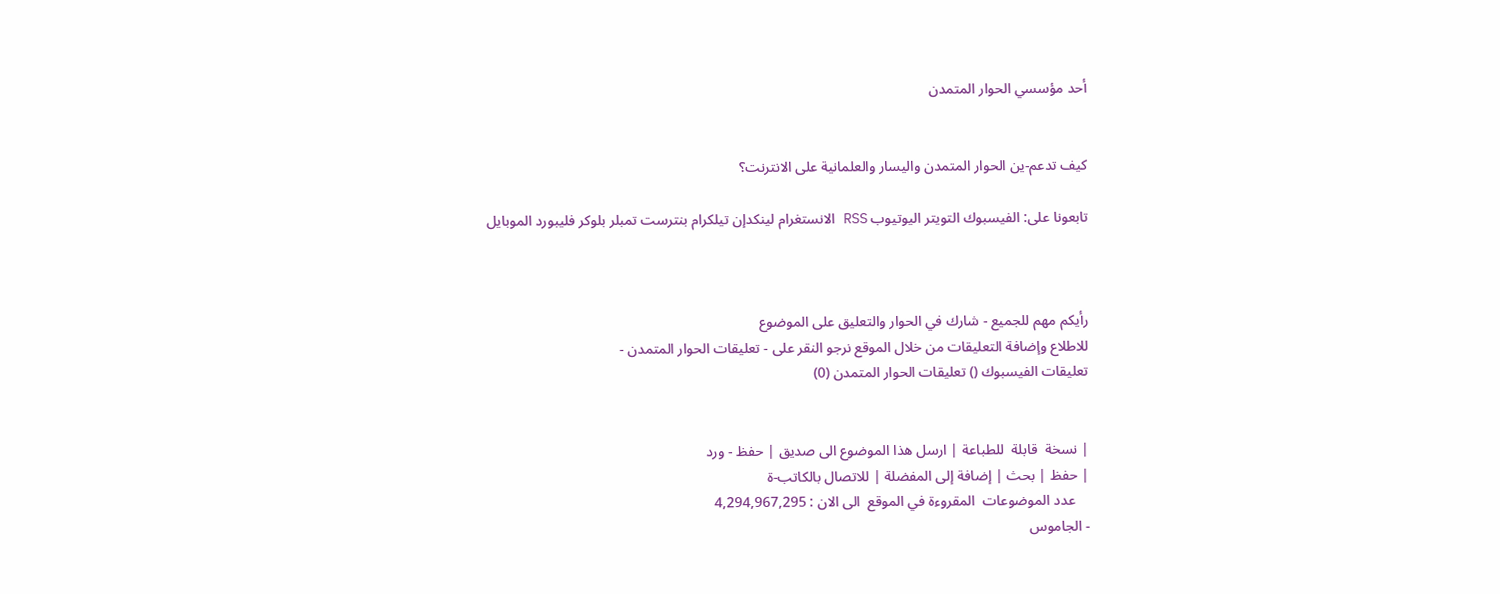أحد مؤسسي الحوار المتمدن


كيف تدعم-ين الحوار المتمدن واليسار والعلمانية على الانترنت؟

تابعونا على: الفيسبوك التويتر اليوتيوب RSS الانستغرام لينكدإن تيلكرام بنترست تمبلر بلوكر فليبورد الموبايل



رأيكم مهم للجميع - شارك في الحوار والتعليق على الموضوع
للاطلاع وإضافة التعليقات من خلال الموقع نرجو النقر على - تعليقات الحوار المتمدن -
تعليقات الفيسبوك () تعليقات الحوار المتمدن (0)


| نسخة  قابلة  للطباعة | ارسل هذا الموضوع الى صديق | حفظ - ورد
| حفظ | بحث | إضافة إلى المفضلة | للاتصال بالكاتب-ة
    عدد الموضوعات  المقروءة في الموقع  الى الان : 4,294,967,295
- الجاموس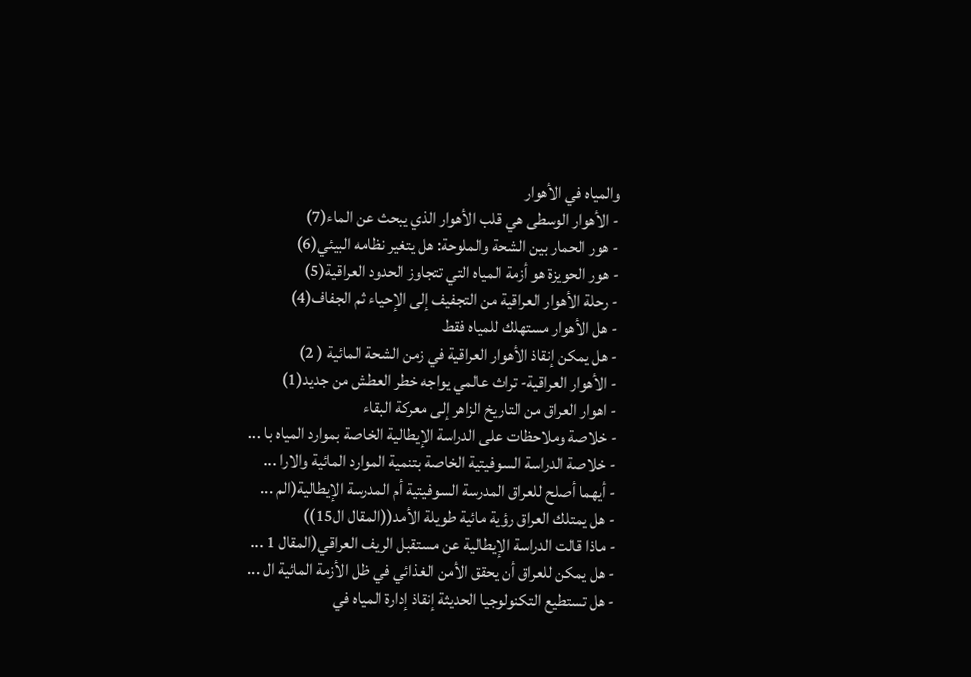والمياه في الأهوار
- الأهوار الوسطى هي قلب الأهوار الذي يبحث عن الماء(7)
- هور الحمار بين الشحة والملوحة: هل يتغير نظامه البيئي(6)
- هور الحويزة هو أزمة المياه التي تتجاوز الحدود العراقية(5)
- رحلة الأهوار العراقية من التجفيف إلى الإحياء ثم الجفاف(4)
- هل الأهوار مستهلك للمياه فقط
- هل يمكن إنقاذ الأهوار العراقية في زمن الشحة المائية ( 2)
- الأهوار العراقية- تراث عالمي يواجه خطر العطش من جديد(1)
- اهوار العراق من التاريخ الزاهر إلى معركة البقاء
- خلاصة وملاحظات على الدراسة الإيطالية الخاصة بموارد المياه با ...
- خلاصة الدراسة السوفيتية الخاصة بتنمية الموارد المائية والارا ...
- أيهما أصلح للعراق المدرسة السوفيتية أم المدرسة الإيطالية(الم ...
- هل يمتلك العراق رؤية مائية طويلة الأمد((المقال ال15))
- ماذا قالت الدراسة الإيطالية عن مستقبل الريف العراقي(المقال 1 ...
- هل يمكن للعراق أن يحقق الأمن الغذائي في ظل الأزمة المائية ال ...
- هل تستطيع التكنولوجيا الحديثة إنقاذ إدارة المياه في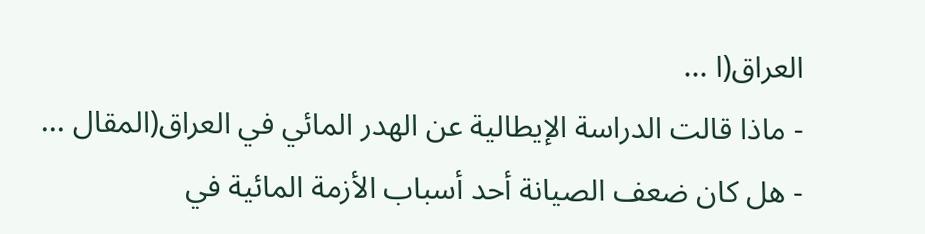العراق(ا ...
- ماذا قالت الدراسة الإيطالية عن الهدر المائي في العراق(المقال ...
- هل كان ضعف الصيانة أحد أسباب الأزمة المائية في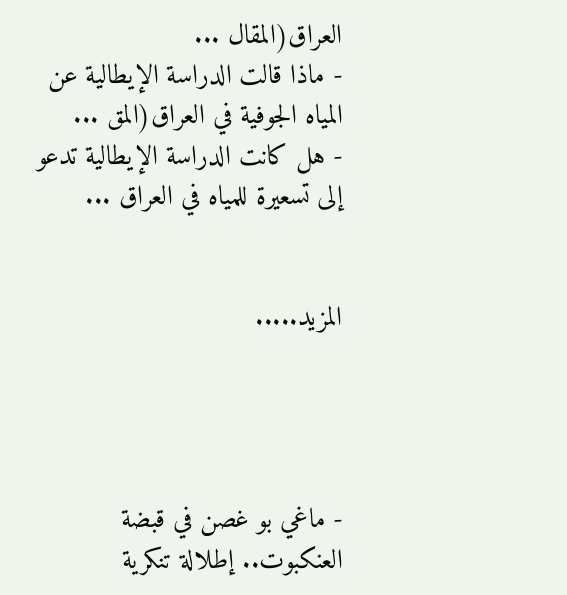العراق(المقال ...
- ماذا قالت الدراسة الإيطالية عن المياه الجوفية في العراق(المق ...
- هل كانت الدراسة الإيطالية تدعو إلى تسعيرة للمياه في العراق ...


المزيد.....




- ماغي بو غصن في قبضة العنكبوت.. إطلالة تنكرية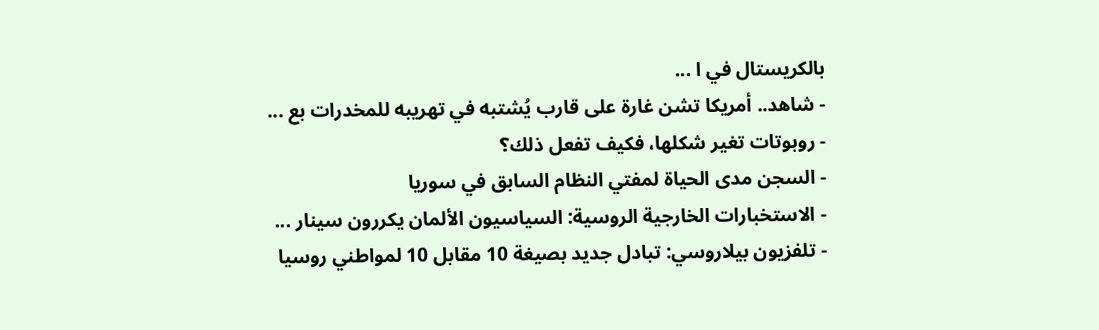بالكريستال في ا ...
- شاهد.. أمريكا تشن غارة على قارب يُشتبه في تهريبه للمخدرات بع ...
- روبوتات تغير شكلها، فكيف تفعل ذلك؟
- السجن مدى الحياة لمفتي النظام السابق في سوريا
- الاستخبارات الخارجية الروسية: السياسيون الألمان يكررون سينار ...
- تلفزيون بيلاروسي: تبادل جديد بصيغة 10 مقابل 10 لمواطني روسيا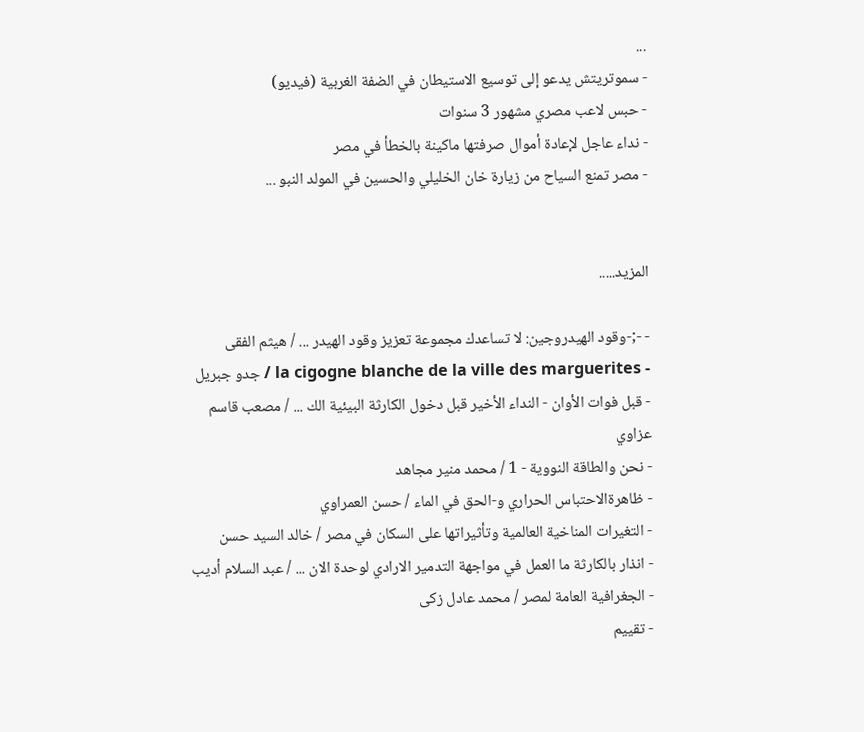...
- سموتريتش يدعو إلى توسيع الاستيطان في الضفة الغربية (فيديو)
- حبس لاعب مصري مشهور 3 سنوات
- نداء عاجل لإعادة أموال صرفتها ماكينة بالخطأ في مصر
- مصر تمنع السياح من زيارة خان الخليلي والحسين في المولد النبو ...


المزيد.....

- -;-وقود الهيدروجين: لا تساعدك مجموعة تعزيز وقود الهيدر ... / هيثم الفقى
- la cigogne blanche de la ville des marguerites / جدو جبريل
- قبل فوات الأوان - النداء الأخير قبل دخول الكارثة البيئية الك ... / مصعب قاسم عزاوي
- نحن والطاقة النووية - 1 / محمد منير مجاهد
- ظاهرةالاحتباس الحراري و-الحق في الماء / حسن العمراوي
- التغيرات المناخية العالمية وتأثيراتها على السكان في مصر / خالد السيد حسن
- انذار بالكارثة ما العمل في مواجهة التدمير الارادي لوحدة الان ... / عبد السلام أديب
- الجغرافية العامة لمصر / محمد عادل زكى
- تقييم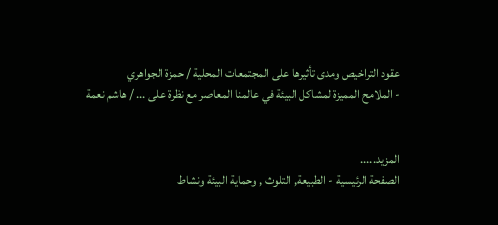عقود التراخيص ومدى تأثيرها على المجتمعات المحلية / حمزة الجواهري
- الملامح المميزة لمشاكل البيئة في عالمنا المعاصر مع نظرة على ... / هاشم نعمة


المزيد.....
الصفحة الرئيسية - الطبيعة, التلوث , وحماية البيئة ونشاط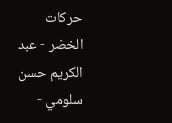حركات الخضر - عبد الكريم حسن سلومي -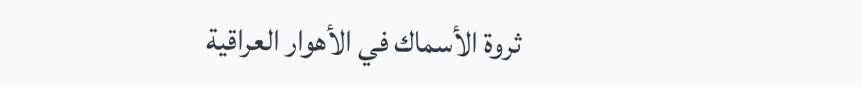ثروة الأسماك في الأهوار العراقية